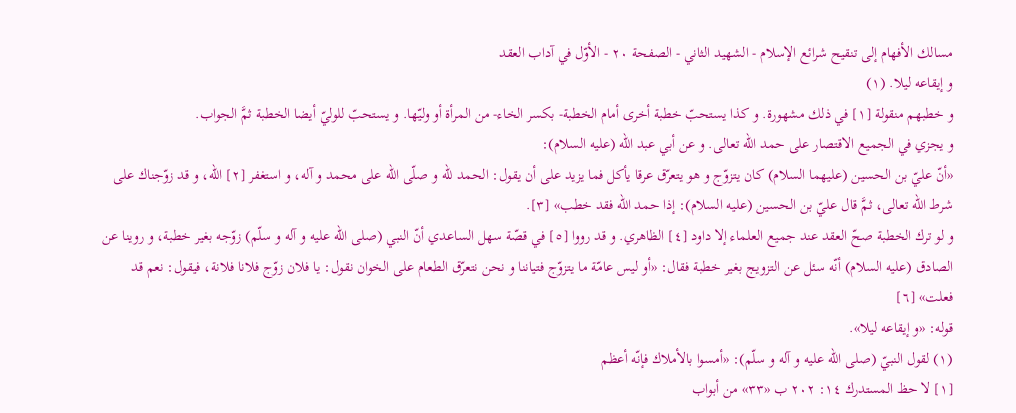مسالك الأفهام إلى تنقيح شرائع الإسلام - الشهيد الثاني - الصفحة ٢٠ - الأوّل في آداب العقد
و إيقاعه ليلا. (١)
و خطبهم منقولة [١] في ذلك مشهورة. و كذا يستحبّ خطبة أخرى أمام الخطبة- بكسر الخاء- من المرأة أو وليّها. و يستحبّ للوليّ أيضا الخطبة ثمَّ الجواب.
و يجزي في الجميع الاقتصار على حمد اللّه تعالى. و عن أبي عبد اللّه (عليه السلام):
«أنّ عليّ بن الحسين (عليهما السلام) كان يتزوّج و هو يتعرّق عرقا يأكل فما يزيد على أن يقول: الحمد للّه و صلّى اللّه على محمد و آله، و استغفر [٢] اللّه، و قد زوّجناك على شرط اللّه تعالى، ثمَّ قال عليّ بن الحسين (عليه السلام): إذا حمد اللّه فقد خطب» [٣].
و لو ترك الخطبة صحّ العقد عند جميع العلماء إلا داود [٤] الظاهري. و قد رووا [٥] في قصّة سهل الساعدي أنّ النبي (صلى اللّه عليه و آله و سلّم) زوّجه بغير خطبة، و روينا عن الصادق (عليه السلام) أنّه سئل عن التزويج بغير خطبة فقال: «أو ليس عامّة ما يتزوّج فتياننا و نحن نتعرّق الطعام على الخوان نقول: يا فلان زوّج فلانا فلانة، فيقول: نعم قد فعلت» [٦]
قوله: «و إيقاعه ليلا».
(١) لقول النبيّ (صلى اللّه عليه و آله و سلّم): «أمسوا بالأملاك فإنّه أعظم
[١] لا حظ المستدرك ١٤: ٢٠٢ ب «٣٣» من أبواب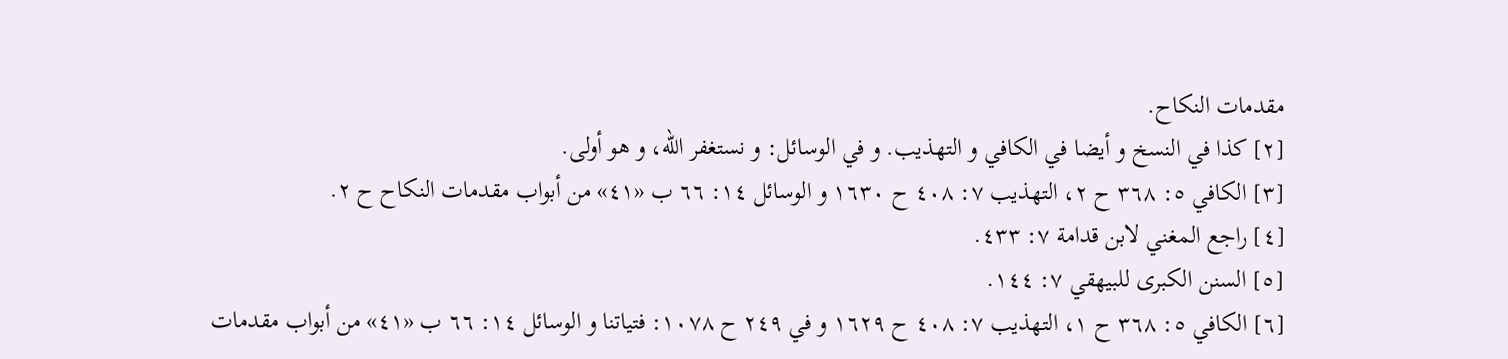مقدمات النكاح.
[٢] كذا في النسخ و أيضا في الكافي و التهذيب. و في الوسائل: و نستغفر اللّه، و هو أولى.
[٣] الكافي ٥: ٣٦٨ ح ٢، التهذيب ٧: ٤٠٨ ح ١٦٣٠ و الوسائل ١٤: ٦٦ ب «٤١» من أبواب مقدمات النكاح ح ٢.
[٤] راجع المغني لابن قدامة ٧: ٤٣٣.
[٥] السنن الكبرى للبيهقي ٧: ١٤٤.
[٦] الكافي ٥: ٣٦٨ ح ١، التهذيب ٧: ٤٠٨ ح ١٦٢٩ و في ٢٤٩ ح ١٠٧٨: فتياتنا و الوسائل ١٤: ٦٦ ب «٤١» من أبواب مقدمات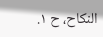النكاح، ح ١.